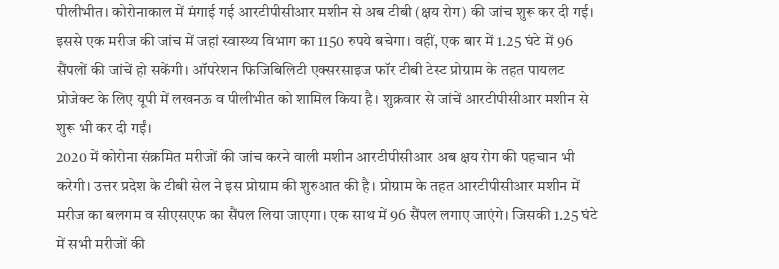पीलीभीत। कोरोनाकाल में मंगाई गई आरटीपीसीआर मशीन से अब टीबी (क्षय रोग) की जांच शुरू कर दी गई। इससे एक मरीज की जांच में जहां स्वास्थ्य विभाग का 1150 रुपये बचेगा। वहीं, एक बार में 1.25 घंटे में 96 सैंपलों की जांचें हो सकेंगी। ऑपरेशन फिजिबिलिटी एक्सरसाइज फॉर टीबी टेस्ट प्रोग्राम के तहत पायलट प्रोजेक्ट के लिए यूपी में लखनऊ व पीलीभीत को शामिल किया है। शुक्रवार से जांचें आरटीपीसीआर मशीन से शुरू भी कर दी गईं।
2020 में कोरोना संक्रमित मरीजों की जांच करने वाली मशीन आरटीपीसीआर अब क्षय रोग की पहचान भी करेगी। उत्तर प्रदेश के टीबी सेल ने इस प्रोग्राम की शुरुआत की है। प्रोग्राम के तहत आरटीपीसीआर मशीन में मरीज का बलगम व सीएसएफ का सैंपल लिया जाएगा। एक साथ में 96 सैंपल लगाए जाएंगे। जिसकी 1.25 घंटे में सभी मरीजों की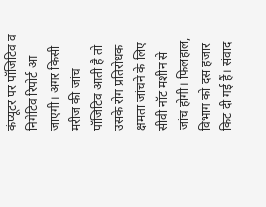कंप्यूटर पर पॉजिटिव व निगेटिव रिपोर्ट आ जाएगी। अगर किसी मरीज की जांच पॉजिटिव आती है तो उसके रोग प्रतिरोधक क्षमता जांचने के लिए सीवी नॉट मशीन से जांच होगी। फिलहाल, विभाग को दस हजार किट दी गई हैं। संवाद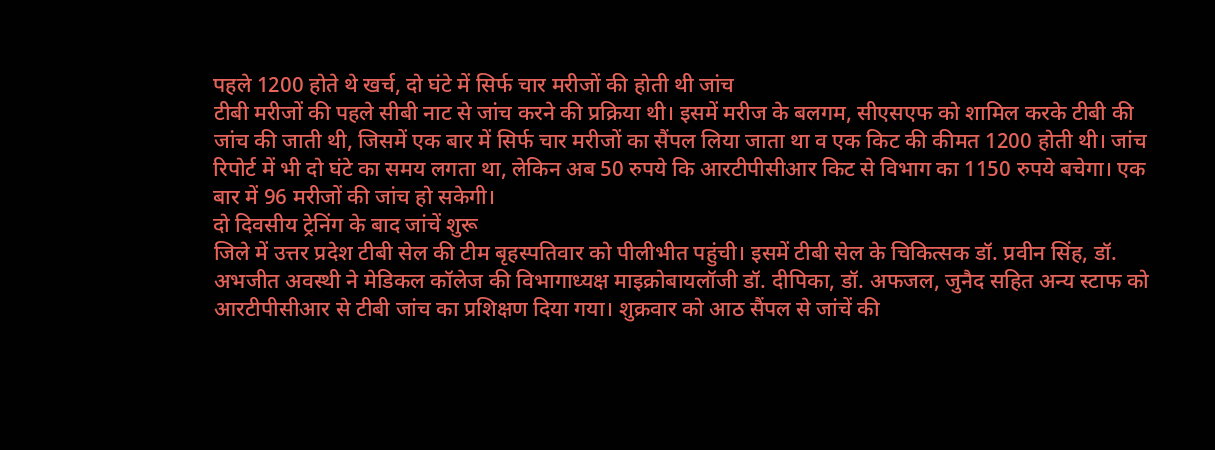पहले 1200 होते थे खर्च, दो घंटे में सिर्फ चार मरीजों की होती थी जांच
टीबी मरीजों की पहले सीबी नाट से जांच करने की प्रक्रिया थी। इसमें मरीज के बलगम, सीएसएफ को शामिल करके टीबी की जांच की जाती थी, जिसमें एक बार में सिर्फ चार मरीजों का सैंपल लिया जाता था व एक किट की कीमत 1200 होती थी। जांच रिपोर्ट में भी दो घंटे का समय लगता था, लेकिन अब 50 रुपये कि आरटीपीसीआर किट से विभाग का 1150 रुपये बचेगा। एक बार में 96 मरीजों की जांच हो सकेगी।
दो दिवसीय ट्रेनिंग के बाद जांचें शुरू
जिले में उत्तर प्रदेश टीबी सेल की टीम बृहस्पतिवार को पीलीभीत पहुंची। इसमें टीबी सेल के चिकित्सक डॉ. प्रवीन सिंह, डॉ. अभजीत अवस्थी ने मेडिकल कॉलेज की विभागाध्यक्ष माइक्रोबायलॉजी डॉ. दीपिका, डॉ. अफजल, जुनैद सहित अन्य स्टाफ को आरटीपीसीआर से टीबी जांच का प्रशिक्षण दिया गया। शुक्रवार को आठ सैंपल से जांचें की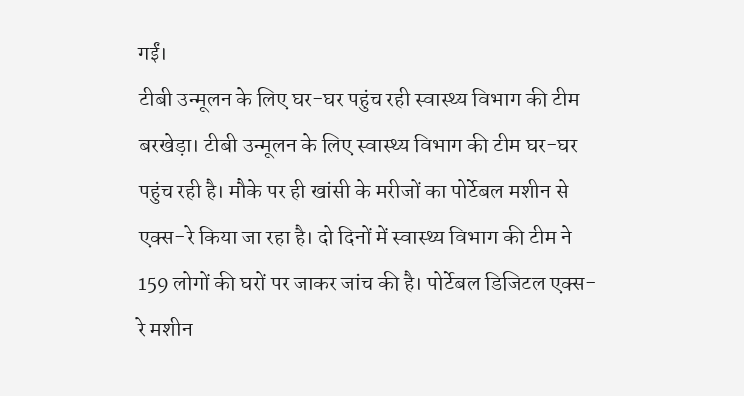गईं।
टीबी उन्मूलन के लिए घर-घर पहुंच रही स्वास्थ्य विभाग की टीम
बरखेड़ा। टीबी उन्मूलन के लिए स्वास्थ्य विभाग की टीम घर-घर पहुंच रही है। मौके पर ही खांसी के मरीजों का पोर्टेबल मशीन से एक्स-रे किया जा रहा है। दो दिनों में स्वास्थ्य विभाग की टीम ने 159 लोगों की घरों पर जाकर जांच की है। पोर्टेबल डिजिटल एक्स-रे मशीन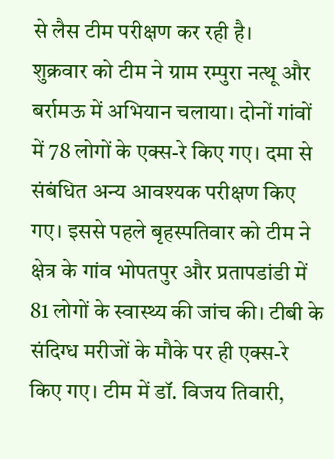से लैस टीम परीक्षण कर रही है।
शुक्रवार को टीम ने ग्राम रम्पुरा नत्थू और बर्रामऊ में अभियान चलाया। दोनों गांवों में 78 लोगों के एक्स-रे किए गए। दमा से संबंधित अन्य आवश्यक परीक्षण किए गए। इससे पहले बृहस्पतिवार को टीम ने क्षेत्र के गांव भोपतपुर और प्रतापडांडी में 81 लोगों के स्वास्थ्य की जांच की। टीबी के संदिग्ध मरीजों के मौके पर ही एक्स-रे किए गए। टीम में डॉ. विजय तिवारी,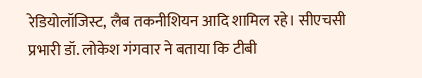रेडियोलॉजिस्ट, लैब तकनीशियन आदि शामिल रहे। सीएचसी प्रभारी डॉ. लोकेश गंगवार ने बताया कि टीबी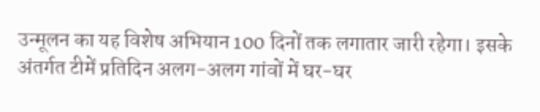उन्मूलन का यह विशेष अभियान 100 दिनों तक लगातार जारी रहेगा। इसके अंतर्गत टीमें प्रतिदिन अलग-अलग गांवों में घर-घर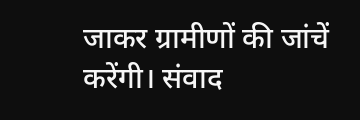जाकर ग्रामीणों की जांचें करेंगी। संवाद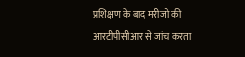प्रशिक्षण के बाद मरीजो की आरटीपीसीआर से जांच करता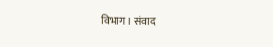विभाग। संवाद